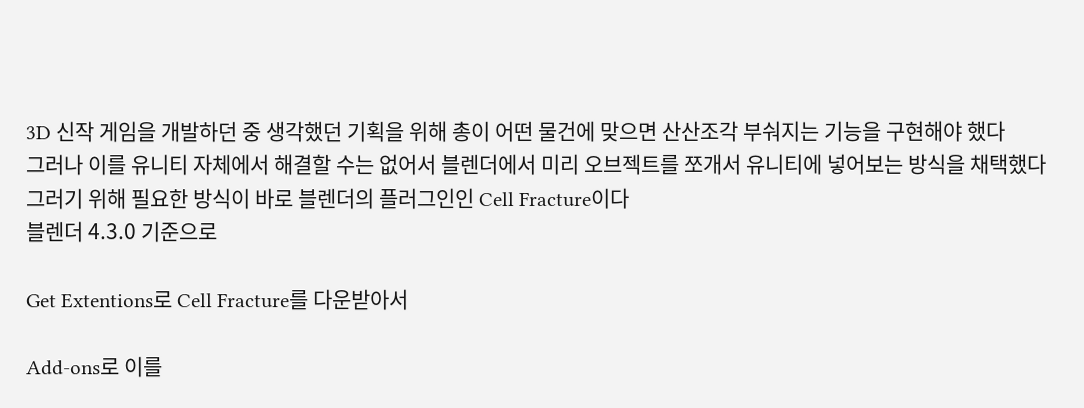3D 신작 게임을 개발하던 중 생각했던 기획을 위해 총이 어떤 물건에 맞으면 산산조각 부숴지는 기능을 구현해야 했다
그러나 이를 유니티 자체에서 해결할 수는 없어서 블렌더에서 미리 오브젝트를 쪼개서 유니티에 넣어보는 방식을 채택했다
그러기 위해 필요한 방식이 바로 블렌더의 플러그인인 Cell Fracture이다
블렌더 4.3.0 기준으로

Get Extentions로 Cell Fracture를 다운받아서

Add-ons로 이를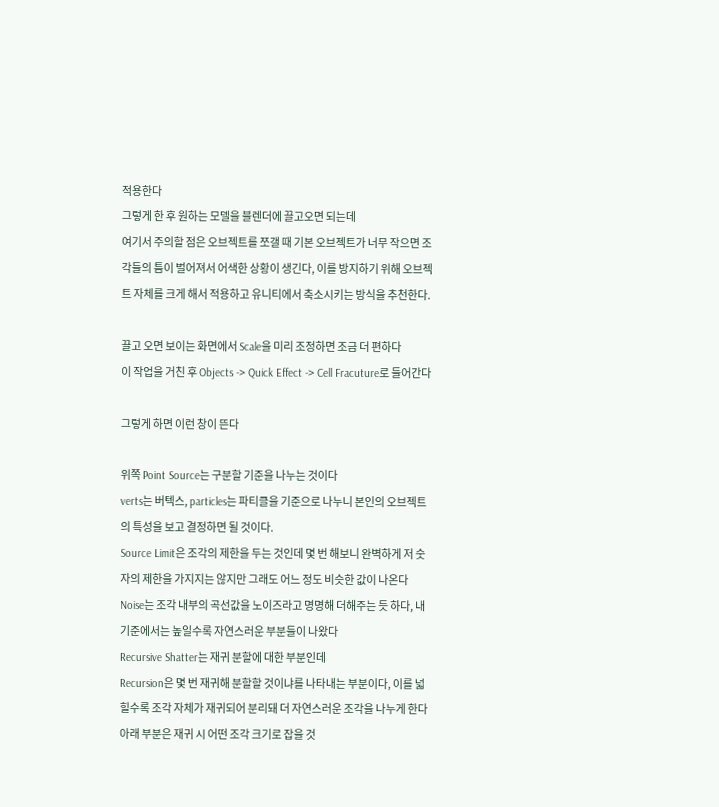적용한다
그렇게 한 후 원하는 모델을 블렌더에 끌고오면 되는데
여기서 주의할 점은 오브젝트를 쪼갤 때 기본 오브젝트가 너무 작으면 조각들의 틈이 벌어져서 어색한 상황이 생긴다, 이를 방지하기 위해 오브젝트 자체를 크게 해서 적용하고 유니티에서 축소시키는 방식을 추천한다.

끌고 오면 보이는 화면에서 Scale을 미리 조정하면 조금 더 편하다
이 작업을 거친 후 Objects -> Quick Effect -> Cell Fracuture로 들어간다

그렇게 하면 이런 창이 뜬다

위쪽 Point Source는 구분할 기준을 나누는 것이다
verts는 버텍스, particles는 파티클을 기준으로 나누니 본인의 오브젝트의 특성을 보고 결정하면 될 것이다.
Source Limit은 조각의 제한을 두는 것인데 몇 번 해보니 완벽하게 저 숫자의 제한을 가지지는 않지만 그래도 어느 정도 비슷한 값이 나온다
Noise는 조각 내부의 곡선값을 노이즈라고 명명해 더해주는 듯 하다, 내 기준에서는 높일수록 자연스러운 부분들이 나왔다
Recursive Shatter는 재귀 분할에 대한 부분인데
Recursion은 몇 번 재귀해 분할할 것이냐를 나타내는 부분이다, 이를 넓힐수록 조각 자체가 재귀되어 분리돼 더 자연스러운 조각을 나누게 한다
아래 부분은 재귀 시 어떤 조각 크기로 잡을 것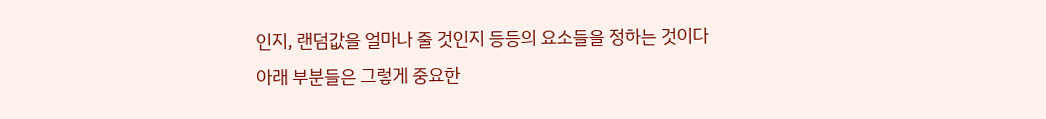인지, 랜덤값을 얼마나 줄 것인지 등등의 요소들을 정하는 것이다
아래 부분들은 그렇게 중요한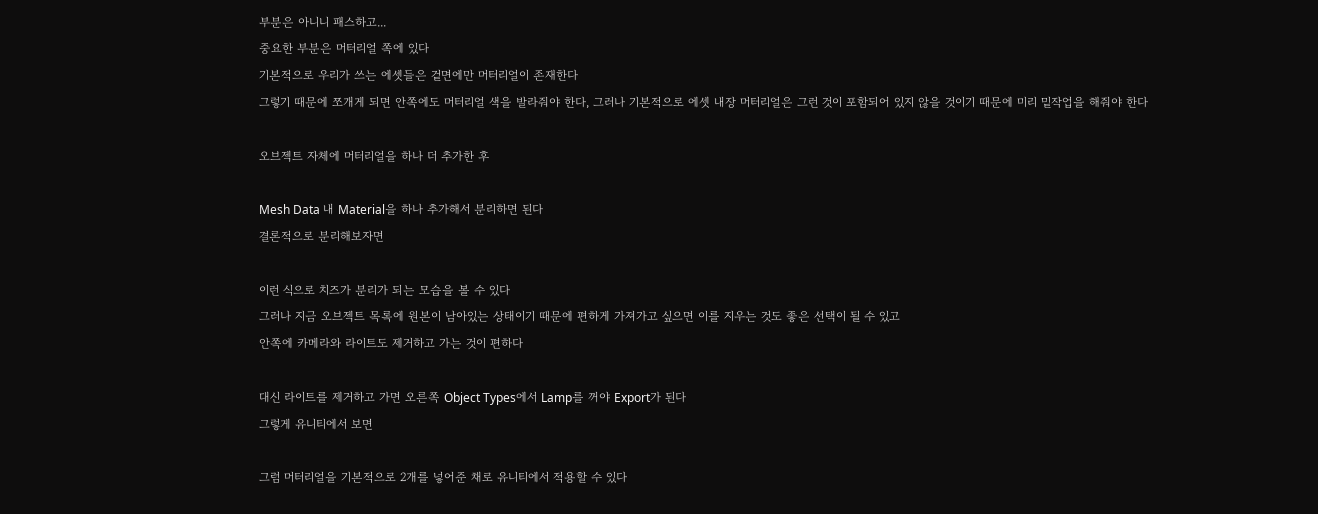부분은 아니니 패스하고...
중요한 부분은 머터리얼 쪽에 있다
기본적으로 우리가 쓰는 에셋들은 겉면에만 머터리얼이 존재한다
그렇기 때문에 쪼개게 되면 안쪽에도 머터리얼 색을 발라줘야 한다, 그러나 기본적으로 에셋 내장 머터리얼은 그런 것이 포함되어 있지 않을 것이기 때문에 미리 밑작업을 해줘야 한다

오브젝트 자체에 머터리얼을 하나 더 추가한 후

Mesh Data 내 Material을 하나 추가해서 분리하면 된다
결론적으로 분리해보자면

이런 식으로 치즈가 분리가 되는 모습을 볼 수 있다
그러나 지금 오브젝트 목록에 원본이 남아있는 상태이기 때문에 편하게 가져가고 싶으면 이를 지우는 것도 좋은 선택이 될 수 있고
안쪽에 카메라와 라이트도 제거하고 가는 것이 편하다

대신 라이트를 제거하고 가면 오른쪽 Object Types에서 Lamp를 꺼야 Export가 된다
그렇게 유니티에서 보면

그럼 머터리얼을 기본적으로 2개를 넣어준 채로 유니티에서 적용할 수 있다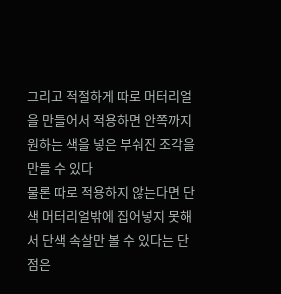그리고 적절하게 따로 머터리얼을 만들어서 적용하면 안쪽까지 원하는 색을 넣은 부숴진 조각을 만들 수 있다
물론 따로 적용하지 않는다면 단색 머터리얼밖에 집어넣지 못해서 단색 속살만 볼 수 있다는 단점은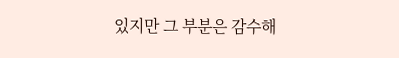있지만 그 부분은 감수해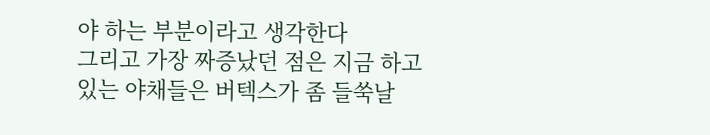야 하는 부분이라고 생각한다
그리고 가장 짜증났던 점은 지금 하고 있는 야채들은 버텍스가 좀 들쑥날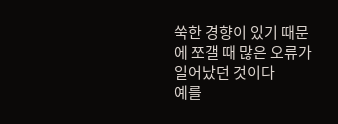쑥한 경향이 있기 때문에 쪼갤 때 많은 오류가 일어났던 것이다
예를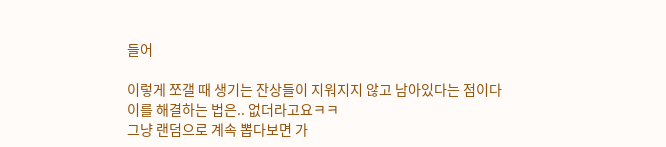들어

이렇게 쪼갤 때 생기는 잔상들이 지워지지 않고 남아있다는 점이다
이를 해결하는 법은.. 없더라고요ㅋㅋ
그냥 랜덤으로 계속 뽑다보면 가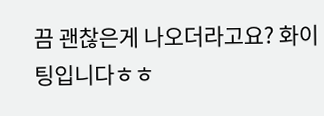끔 괜찮은게 나오더라고요? 화이팅입니다ㅎㅎ